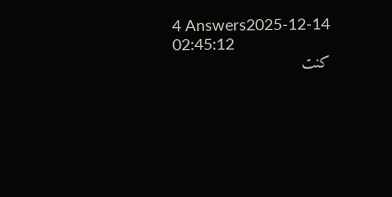4 Answers2025-12-14 02:45:12
كنت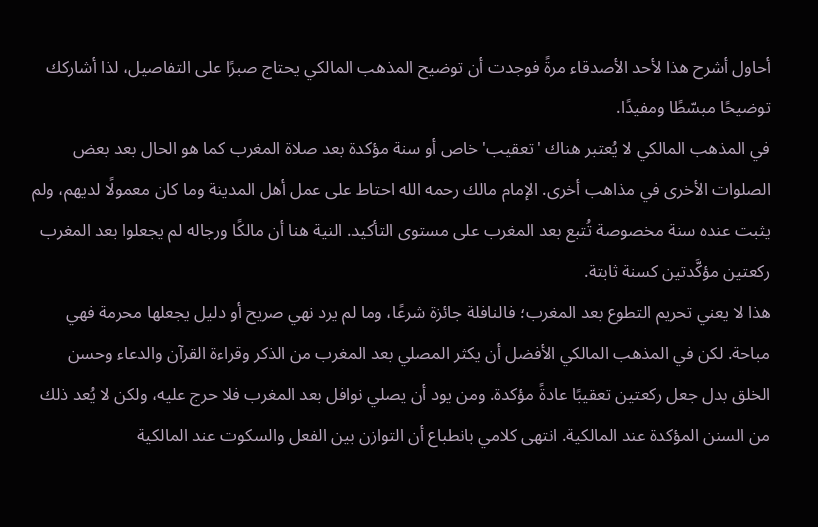أحاول أشرح هذا لأحد الأصدقاء مرةً فوجدت أن توضيح المذهب المالكي يحتاج صبرًا على التفاصيل، لذا أشاركك توضيحًا مبسّطًا ومفيدًا.
في المذهب المالكي لا يُعتبر هناك 'تعقيب' خاص أو سنة مؤكدة بعد صلاة المغرب كما هو الحال بعد بعض الصلوات الأخرى في مذاهب أخرى. الإمام مالك رحمه الله احتاط على عمل أهل المدينة وما كان معمولًا لديهم، ولم يثبت عنده سنة مخصوصة تُتبع بعد المغرب على مستوى التأكيد. النية هنا أن مالكًا ورجاله لم يجعلوا بعد المغرب ركعتين مؤكَّدتين كسنة ثابتة.
هذا لا يعني تحريم التطوع بعد المغرب؛ فالنافلة جائزة شرعًا، وما لم يرد نهي صريح أو دليل يجعلها محرمة فهي مباحة. لكن في المذهب المالكي الأفضل أن يكثر المصلي بعد المغرب من الذكر وقراءة القرآن والدعاء وحسن الخلق بدل جعل ركعتين تعقيبًا عادةً مؤكدة. ومن يود أن يصلي نوافل بعد المغرب فلا حرج عليه، ولكن لا يُعد ذلك من السنن المؤكدة عند المالكية. انتهى كلامي بانطباع أن التوازن بين الفعل والسكوت عند المالكية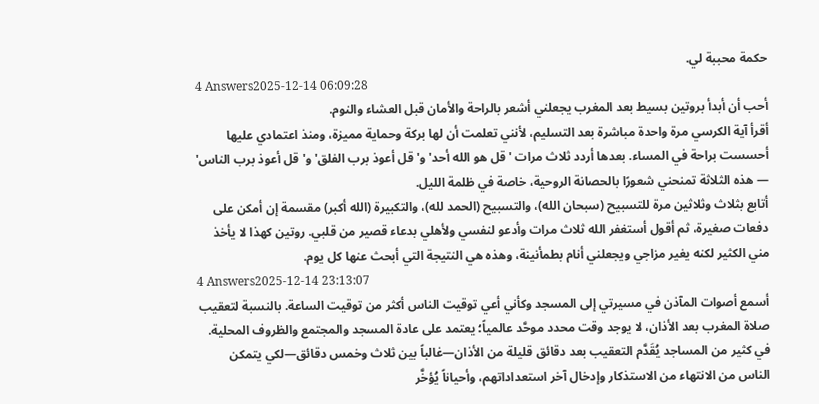حكمة محببة لي.
4 Answers2025-12-14 06:09:28
أحب أن أبدأ بروتين بسيط بعد المغرب يجعلني أشعر بالراحة والأمان قبل العشاء والنوم.
أقرأ آية الكرسي مرة واحدة مباشرة بعد التسليم، لأنني تعلمت أن لها بركة وحماية مميزة، ومنذ اعتمادي عليها أحسست براحة في المساء. بعدها أردد ثلاث مرات 'قل هو الله أحد' و'قل أعوذ برب الفلق' و'قل أعوذ برب الناس' — هذه الثلاثة تمنحني شعورًا بالحصانة الروحية، خاصة في ظلمة الليل.
أتابع بثلاث وثلاثين مرة للتسبيح (سبحان الله)، والتسبيح (الحمد لله)، والتكبيرة (الله أكبر) مقسمة إن أمكن على دفعات صغيرة، ثم أقول أستغفر الله ثلاث مرات وأدعو لنفسي ولأهلي بدعاء قصير من قلبي. روتين كهذا لا يأخذ مني الكثير لكنه يغير مزاجي ويجعلني أنام بطمأنينة، وهذه هي النتيجة التي أبحث عنها كل يوم.
4 Answers2025-12-14 23:13:07
أسمع أصوات المآذن في مسيرتي إلى المسجد وكأني أعي توقيت الناس أكثر من توقيت الساعة. بالنسبة لتعقيب صلاة المغرب بعد الأذان، لا يوجد وقت محدد موحَّد عالمياً؛ يعتمد على عادة المسجد والمجتمع والظروف المحلية. في كثير من المساجد يُقَدَّم التعقيب بعد دقائق قليلة من الأذان—غالباً بين ثلاث وخمس دقائق—لكي يتمكن الناس من الانتهاء من الاستذكار وإدخال آخر استعداداتهم، وأحياناً يُؤخَّر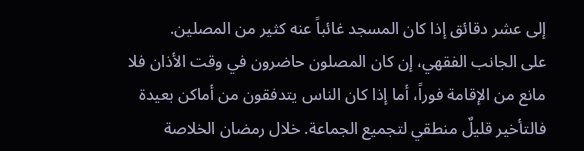إلى عشر دقائق إذا كان المسجد غائباً عنه كثير من المصلين.
على الجانب الفقهي، إن كان المصلون حاضرون في وقت الأذان فلا مانع من الإقامة فوراً، أما إذا كان الناس يتدفقون من أماكن بعيدة فالتأخير قليلٌ منطقي لتجميع الجماعة. خلال رمضان الخلاصة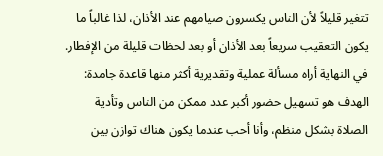تتغير قليلاً لأن الناس يكسرون صيامهم عند الأذان، لذا غالباً ما يكون التعقيب سريعاً بعد الأذان أو بعد لحظات قليلة من الإفطار.
في النهاية أراه مسألة عملية وتقديرية أكثر منها قاعدة جامدة: الهدف هو تسهيل حضور أكبر عدد ممكن من الناس وتأدية الصلاة بشكل منظم، وأنا أحب عندما يكون هناك توازن بين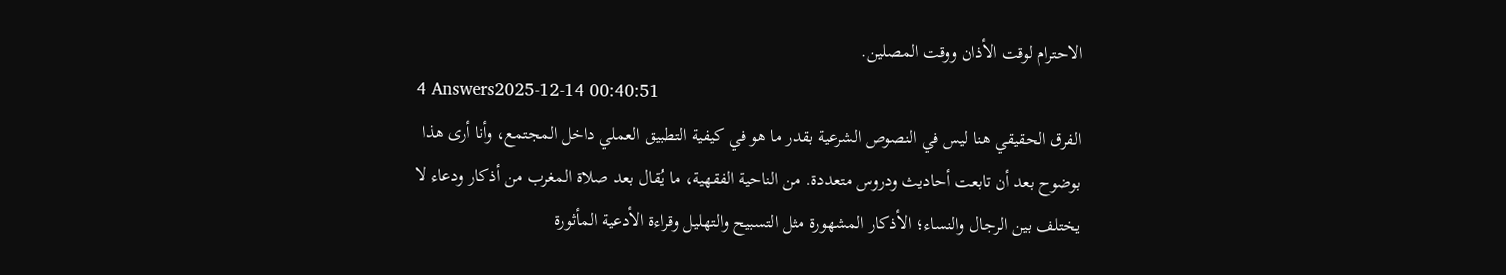الاحترام لوقت الأذان ووقت المصلين.
4 Answers2025-12-14 00:40:51
الفرق الحقيقي هنا ليس في النصوص الشرعية بقدر ما هو في كيفية التطبيق العملي داخل المجتمع، وأنا أرى هذا بوضوح بعد أن تابعت أحاديث ودروس متعددة. من الناحية الفقهية، ما يُقال بعد صلاة المغرب من أذكار ودعاء لا يختلف بين الرجال والنساء؛ الأذكار المشهورة مثل التسبيح والتهليل وقراءة الأدعية المأثورة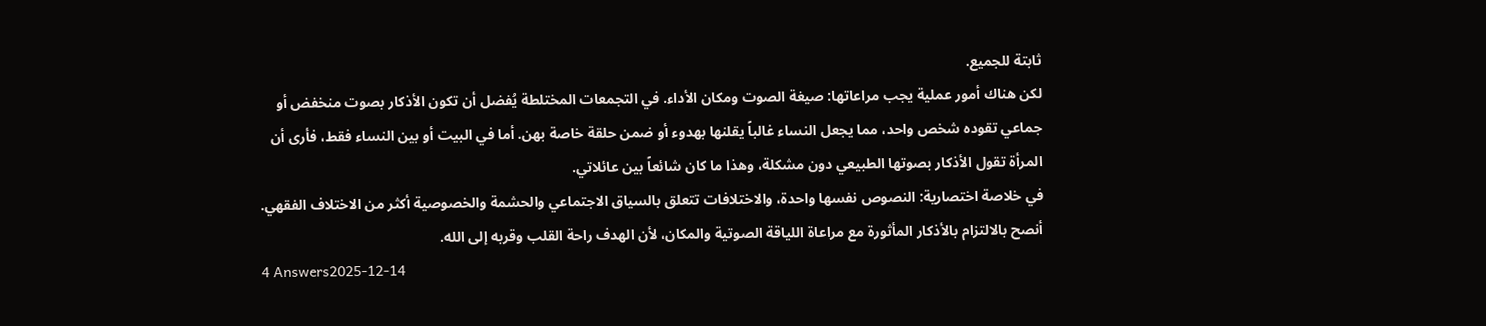ثابتة للجميع.
لكن هناك أمور عملية يجب مراعاتها: صيغة الصوت ومكان الأداء. في التجمعات المختلطة يُفضل أن تكون الأذكار بصوت منخفض أو جماعي تقوده شخص واحد، مما يجعل النساء غالباً يقلنها بهدوء أو ضمن حلقة خاصة بهن. أما في البيت أو بين النساء فقط، فأرى أن المرأة تقول الأذكار بصوتها الطبيعي دون مشكلة، وهذا ما كان شائعاً بين عائلاتي.
في خلاصة اختصارية: النصوص نفسها واحدة، والاختلافات تتعلق بالسياق الاجتماعي والحشمة والخصوصية أكثر من الاختلاف الفقهي. أنصح بالالتزام بالأذكار المأثورة مع مراعاة اللياقة الصوتية والمكان، لأن الهدف راحة القلب وقربه إلى الله.
4 Answers2025-12-14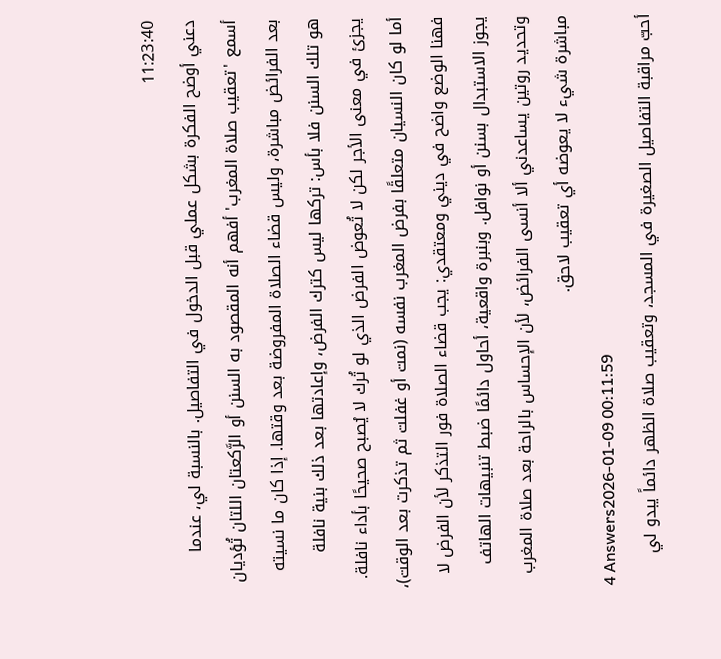11:23:40
دعني أوضح الفكرة بشكل عملي قبل الدخول في التفاصيل. بالنسبة لي، عندما أسمع 'تعقيب صلاة المغرب' أفهم أنه المقصود به السنن أو الرَّكعتان اللتان تُؤديان بعد الفرائض مباشرة، وليس قضاء الصلاة المفروضة بعد وقتها. إذا كان ما نسيته هو تلك السنن فلا بأس: تركها ليس كترك الفرض، وإعادتها بعد ذلك بنية نافلة يجزئ في معنى الأجر لكن لا تُعوض الفرض الذي لو تُرك لا يُصبح صحيحًا بأداء نافلة.
أما لو كان النسيان متعلقًا بفرض المغرب نفسه (نمت أو غفلت ثم تذكرت بعد الوقت)، فهنا الوضع واضح في ديني ومعتقدي: يجب قضاء الصلاة فور التذكر لأن الفرض لا يجوز الاستبدال بسنن أو نوافل. وبنبرة واقعية، أحاول دائمًا ضبط تنبيهات الهاتف وتحديد روتين يساعدني ألا أنسى الفرائض، لأن الإحساس بالراحة بعد صلاة المغرب مباشرة شيء لا يعوضه أي تعقيب لاحق.
4 Answers2026-01-09 00:11:59
أحبّ مراقبة التفاصيل الصغيرة في المسجد، وتعقيب صلاة الظهر دائماً يبدو لي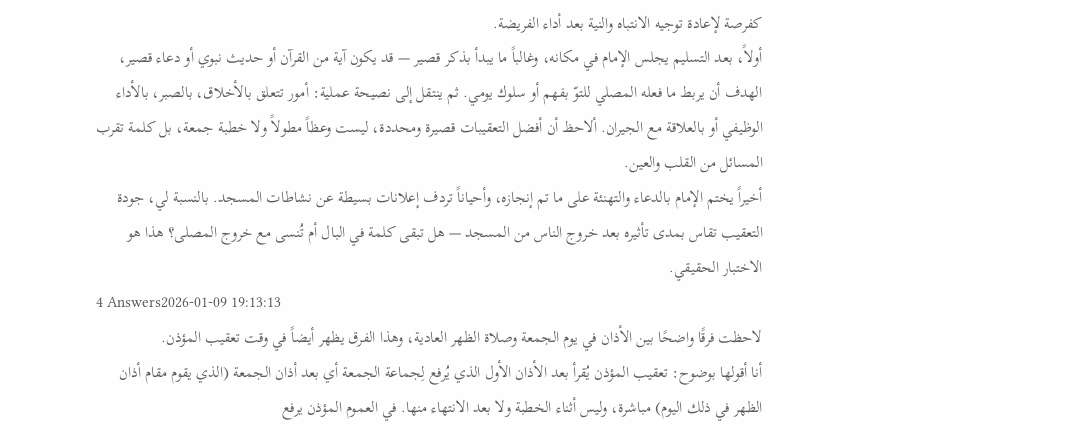كفرصة لإعادة توجيه الانتباه والنية بعد أداء الفريضة.
أولاً، بعد التسليم يجلس الإمام في مكانه، وغالباً ما يبدأ بذكر قصير — قد يكون آية من القرآن أو حديث نبوي أو دعاء قصير، الهدف أن يربط ما فعله المصلي للتوّ بفهم أو سلوك يومي. ثم ينتقل إلى نصيحة عملية: أمور تتعلق بالأخلاق، بالصبر، بالأداء الوظيفي أو بالعلاقة مع الجيران. ألاحظ أن أفضل التعقيبات قصيرة ومحددة، ليست وعظاً مطولاً ولا خطبة جمعة، بل كلمة تقرب المسائل من القلب والعين.
أخيراً يختم الإمام بالدعاء والتهنئة على ما تم إنجازه، وأحياناً تردف إعلانات بسيطة عن نشاطات المسجد. بالنسبة لي، جودة التعقيب تقاس بمدى تأثيره بعد خروج الناس من المسجد — هل تبقى كلمة في البال أم تُنسى مع خروج المصلى؟ هذا هو الاختبار الحقيقي.
4 Answers2026-01-09 19:13:13
لاحظت فرقًا واضحًا بين الأذان في يوم الجمعة وصلاة الظهر العادية، وهذا الفرق يظهر أيضاً في وقت تعقيب المؤذن.
أنا أقولها بوضوح: تعقيب المؤذن يُقرأ بعد الأذان الأول الذي يُرفع لِجماعة الجمعة أي بعد أذان الجمعة (الذي يقوم مقام أذان الظهر في ذلك اليوم) مباشرة، وليس أثناء الخطبة ولا بعد الانتهاء منها. في العموم المؤذن يرفع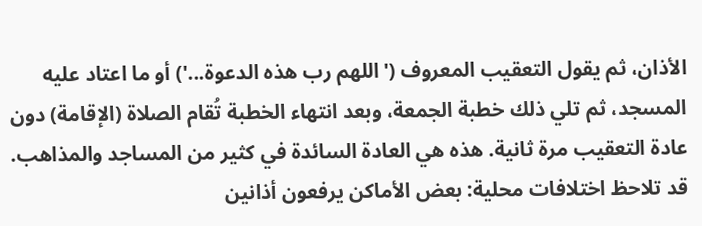الأذان، ثم يقول التعقيب المعروف ('اللهم رب هذه الدعوة...') أو ما اعتاد عليه المسجد، ثم تلي ذلك خطبة الجمعة، وبعد انتهاء الخطبة تُقام الصلاة (الإقامة) دون عادة التعقيب مرة ثانية. هذه هي العادة السائدة في كثير من المساجد والمذاهب.
قد تلاحظ اختلافات محلية: بعض الأماكن يرفعون أذانين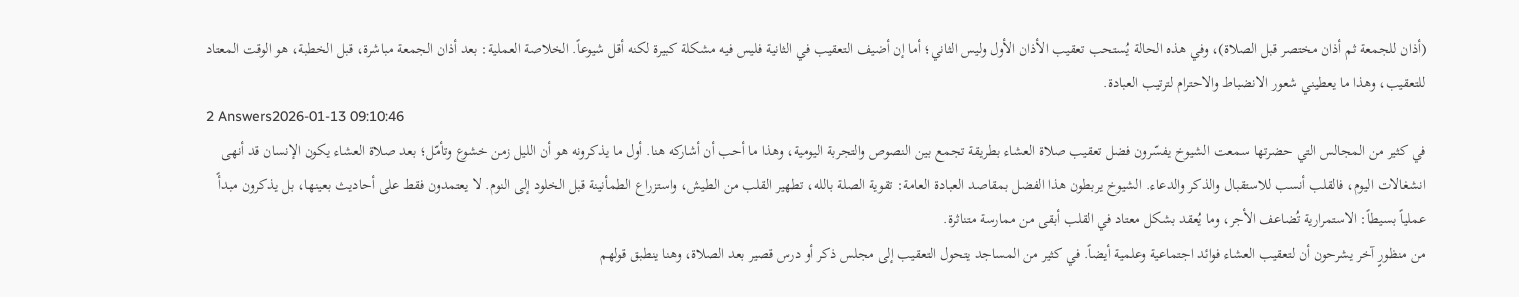(أذان للجمعة ثم أذان مختصر قبل الصلاة)، وفي هذه الحالة يُستحب تعقيب الأذان الأول وليس الثاني؛ أما إن أضيف التعقيب في الثانية فليس فيه مشكلة كبيرة لكنه أقل شيوعاً. الخلاصة العملية: بعد أذان الجمعة مباشرة، قبل الخطبة، هو الوقت المعتاد للتعقيب، وهذا ما يعطيني شعور الانضباط والاحترام لترتيب العبادة.
2 Answers2026-01-13 09:10:46
في كثير من المجالس التي حضرتها سمعت الشيوخ يفسّرون فضل تعقيب صلاة العشاء بطريقة تجمع بين النصوص والتجربة اليومية، وهذا ما أحب أن أشاركه هنا. أول ما يذكرونه هو أن الليل زمن خشوع وتأمّل؛ بعد صلاة العشاء يكون الإنسان قد أنهى انشغالات اليوم، فالقلب أنسب للاستقبال والذكر والدعاء. الشيوخ يربطون هذا الفضل بمقاصد العبادة العامة: تقوية الصلة بالله، تطهير القلب من الطيش، واستزراع الطمأنينة قبل الخلود إلى النوم. لا يعتمدون فقط على أحاديث بعينها، بل يذكرون مبدأً عملياً بسيطاً: الاستمرارية تُضاعف الأجر، وما يُعقد بشكل معتاد في القلب أبقى من ممارسة متناثرة.
من منظورٍ آخر يشرحون أن لتعقيب العشاء فوائد اجتماعية وعلمية أيضاً. في كثير من المساجد يتحول التعقيب إلى مجلس ذكر أو درس قصير بعد الصلاة، وهنا ينطبق قولهم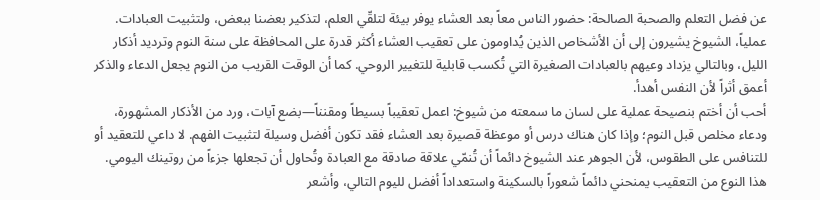عن فضل التعلم والصحبة الصالحة: حضور الناس معاً بعد العشاء يوفر بيئة لتلقّي العلم، لتذكير بعضنا ببعض، ولتثبيت العبادات. عملياً، الشيوخ يشيرون إلى أن الأشخاص الذين يُداومون على تعقيب العشاء أكثر قدرة على المحافظة على سنة النوم وترديد أذكار الليل، وبالتالي يزداد وعيهم بالعبادات الصغيرة التي تُكسب قابلية للتغيير الروحي. كما أن الوقت القريب من النوم يجعل الدعاء والذكر أعمق أثراً لأن النفس أهدأ.
أحب أن أختم بنصيحة عملية على لسان ما سمعته من شيوخ: اعمل تعقيباً بسيطاً ومقنناً—بضع آيات، ورد من الأذكار المشهورة، ودعاء مخلص قبل النوم؛ وإذا كان هناك درس أو موعظة قصيرة بعد العشاء فقد تكون أفضل وسيلة لتثبيت الفهم. لا داعي للتعقيد أو للتنافس على الطقوس، لأن الجوهر عند الشيوخ دائماً أن تُنمّي علاقة صادقة مع العبادة وتُحاول أن تجعلها جزءاً من روتينك اليومي. هذا النوع من التعقيب يمنحني دائماً شعوراً بالسكينة واستعداداً أفضل لليوم التالي، وأشعر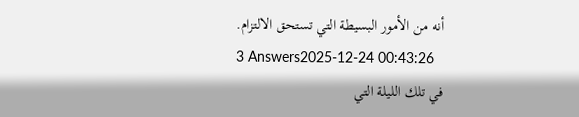أنه من الأمور البسيطة التي تستحق الالتزام.
3 Answers2025-12-24 00:43:26
في تلك الليلة التي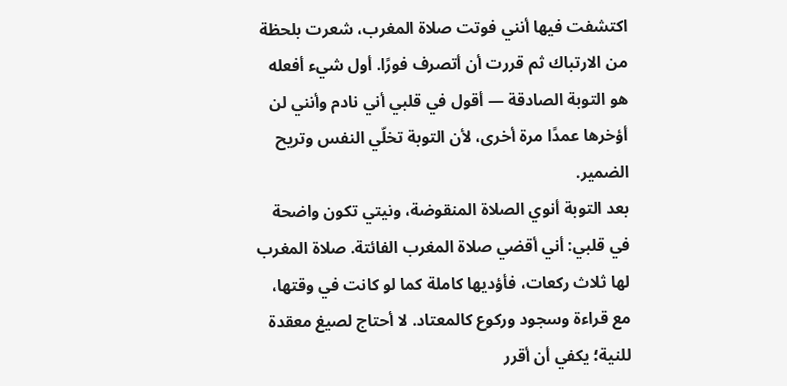اكتشفت فيها أنني فوتت صلاة المغرب، شعرت بلحظة من الارتباك ثم قررت أن أتصرف فورًا. أول شيء أفعله هو التوبة الصادقة — أقول في قلبي أني نادم وأنني لن أؤخرها عمدًا مرة أخرى، لأن التوبة تخلّي النفس وتريح الضمير.
بعد التوبة أنوي الصلاة المنقوضة، ونيتي تكون واضحة في قلبي: أني أقضي صلاة المغرب الفائتة. صلاة المغرب لها ثلاث ركعات، فأؤديها كاملة كما لو كانت في وقتها، مع قراءة وسجود وركوع كالمعتاد. لا أحتاج لصيغ معقدة للنية؛ يكفي أن أقرر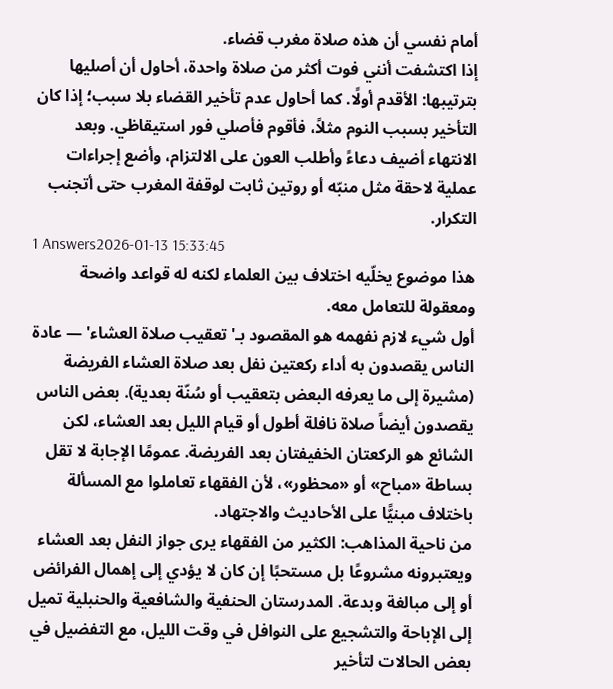أمام نفسي أن هذه صلاة مغرب قضاء.
إذا اكتشفت أنني فوت أكثر من صلاة واحدة، أحاول أن أصليها بترتيبها: الأقدم أولًا. كما أحاول عدم تأخير القضاء بلا سبب؛ إذا كان التأخير بسبب النوم مثلاً، فأقوم فأصلي فور استيقاظي. وبعد الانتهاء أضيف دعاءً وأطلب العون على الالتزام، وأضع إجراءات عملية لاحقة مثل منبّه أو روتين ثابت لوقفة المغرب حتى أتجنب التكرار.
1 Answers2026-01-13 15:33:45
هذا موضوع يخلّيه اختلاف بين العلماء لكنه له قواعد واضحة ومعقولة للتعامل معه.
أول شيء لازم نفهمه هو المقصود بـ'تعقيب صلاة العشاء' — عادة الناس يقصدون به أداء ركعتين نفل بعد صلاة العشاء الفريضة (مشيرة إلى ما يعرفه البعض بتعقيب أو سُنّة بعدية). بعض الناس يقصدون أيضاً صلاة نافلة أطول أو قيام الليل بعد العشاء، لكن الشائع هو الركعتان الخفيفتان بعد الفريضة. عمومًا الإجابة لا تقل بساطة «مباح» أو «محظور»، لأن الفقهاء تعاملوا مع المسألة باختلاف مبنيًّا على الأحاديث والاجتهاد.
من ناحية المذاهب: الكثير من الفقهاء يرى جواز النفل بعد العشاء ويعتبرونه مشروعًا بل مستحبًا إن كان لا يؤدي إلى إهمال الفرائض أو إلى مبالغة وبدعة. المدرستان الحنفية والشافعية والحنبلية تميل إلى الإباحة والتشجيع على النوافل في وقت الليل، مع التفضيل في بعض الحالات لتأخير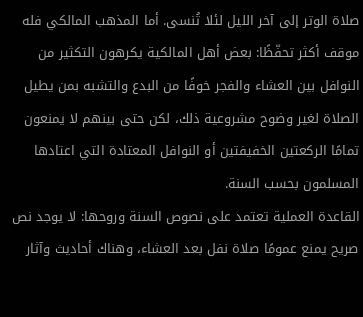صلاة الوتر إلى آخر الليل لئلا تُنسى. أما المذهب المالكي فله موقف أكثر تحفّظًا: بعض أهل المالكية يكرهون التكثير من النوافل بين العشاء والفجر خوفًا من البدع والتشبه بمن يطيل الصلاة لغير وضوح مشروعية ذلك، لكن حتى بينهم لا يمنعون تمامًا الركعتين الخفيفتين أو النوافل المعتادة التي اعتادها المسلمون بحسب السنة.
القاعدة العملية تعتمد على نصوص السنة وروحها: لا يوجد نص صريح يمنع عمومًا صلاة نفل بعد العشاء، وهناك أحاديث وآثار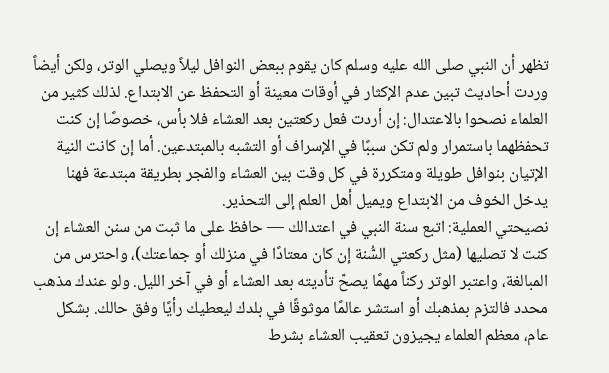تظهر أن النبي صلى الله عليه وسلم كان يقوم ببعض النوافل ليلاً ويصلي الوتر، ولكن أيضاً وردت أحاديث تبين عدم الإكثار في أوقات معينة أو التحفظ عن الابتداع. لذلك كثير من العلماء نصحوا بالاعتدال: إن أردت فعل ركعتين بعد العشاء فلا بأس، خصوصًا إن كنت تحفظهما باستمرار ولم تكن سببًا في الإسراف أو التشبه بالمبتدعين. أما إن كانت النية الإتيان بنوافل طويلة ومتكررة في كل وقت بين العشاء والفجر بطريقة مبتدعة فهنا يدخل الخوف من الابتداع ويميل أهل العلم إلى التحذير.
نصيحتي العملية: اتبع سنة النبي في اعتدالك — حافظ على ما ثبت من سنن العشاء إن كنت لا تصليها (مثل ركعتي السُّنة إن كان معتادًا في منزلك أو جماعتك)، واحترس من المبالغة، واعتبر الوتر ركناً مهمًا يصحّ تأديته بعد العشاء أو في آخر الليل. ولو عندك مذهب محدد فالتزم بمذهبك أو استشر عالمًا موثوقًا في بلدك ليعطيك رأيًا وفق حالك. بشكل عام، معظم العلماء يجيزون تعقيب العشاء بشرط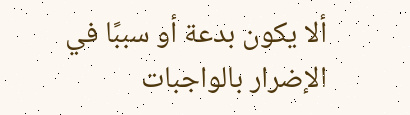ألا يكون بدعة أو سببًا في الإضرار بالواجبات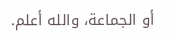أو الجماعة، والله أعلم.